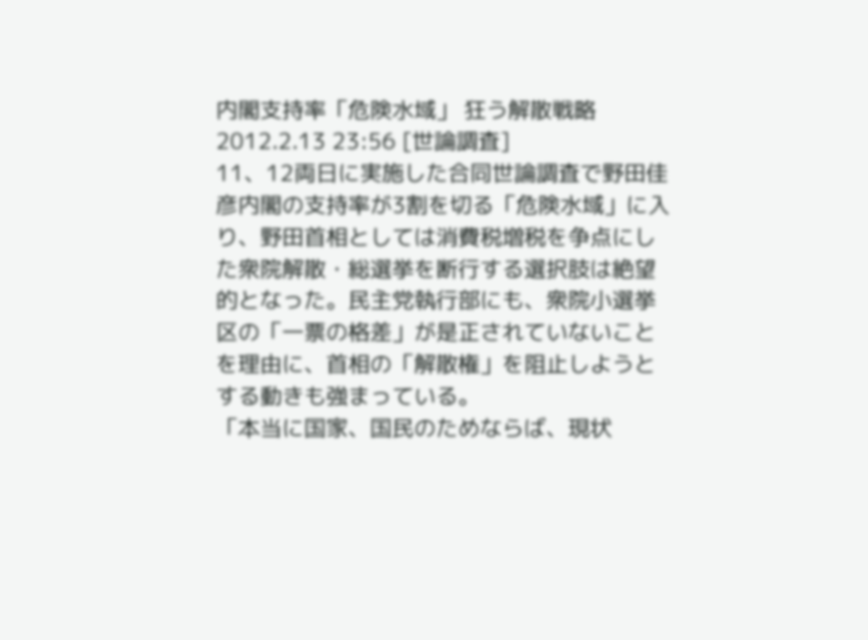内閣支持率「危険水域」 狂う解散戦略
2012.2.13 23:56 [世論調査]
11、12両日に実施した合同世論調査で野田佳彦内閣の支持率が3割を切る「危険水域」に入り、野田首相としては消費税増税を争点にした衆院解散・総選挙を断行する選択肢は絶望的となった。民主党執行部にも、衆院小選挙区の「一票の格差」が是正されていないことを理由に、首相の「解散権」を阻止しようとする動きも強まっている。
「本当に国家、国民のためならば、現状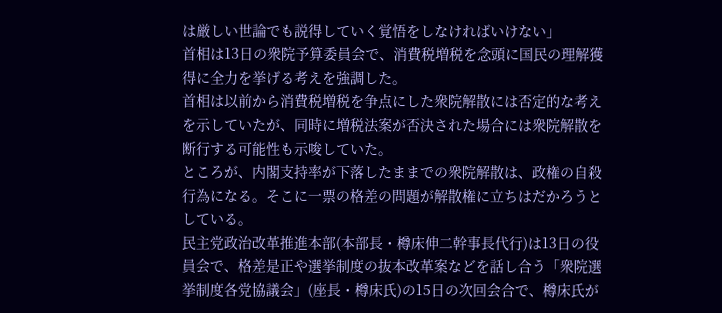は厳しい世論でも説得していく覚悟をしなければいけない」
首相は13日の衆院予算委員会で、消費税増税を念頭に国民の理解獲得に全力を挙げる考えを強調した。
首相は以前から消費税増税を争点にした衆院解散には否定的な考えを示していたが、同時に増税法案が否決された場合には衆院解散を断行する可能性も示唆していた。
ところが、内閣支持率が下落したままでの衆院解散は、政権の自殺行為になる。そこに一票の格差の問題が解散権に立ちはだかろうとしている。
民主党政治改革推進本部(本部長・樽床伸二幹事長代行)は13日の役員会で、格差是正や選挙制度の抜本改革案などを話し合う「衆院選挙制度各党協議会」(座長・樽床氏)の15日の次回会合で、樽床氏が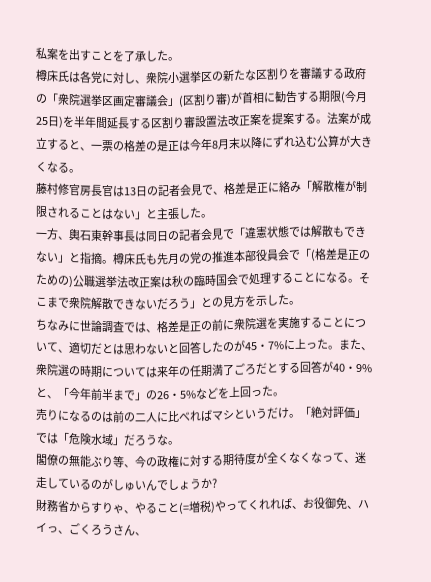私案を出すことを了承した。
樽床氏は各党に対し、衆院小選挙区の新たな区割りを審議する政府の「衆院選挙区画定審議会」(区割り審)が首相に勧告する期限(今月25日)を半年間延長する区割り審設置法改正案を提案する。法案が成立すると、一票の格差の是正は今年8月末以降にずれ込む公算が大きくなる。
藤村修官房長官は13日の記者会見で、格差是正に絡み「解散権が制限されることはない」と主張した。
一方、輿石東幹事長は同日の記者会見で「違憲状態では解散もできない」と指摘。樽床氏も先月の党の推進本部役員会で「(格差是正のための)公職選挙法改正案は秋の臨時国会で処理することになる。そこまで衆院解散できないだろう」との見方を示した。
ちなみに世論調査では、格差是正の前に衆院選を実施することについて、適切だとは思わないと回答したのが45・7%に上った。また、衆院選の時期については来年の任期満了ごろだとする回答が40・9%と、「今年前半まで」の26・5%などを上回った。
売りになるのは前の二人に比べればマシというだけ。「絶対評価」では「危険水域」だろうな。
閣僚の無能ぶり等、今の政権に対する期待度が全くなくなって、迷走しているのがしゅいんでしょうか?
財務省からすりゃ、やること(=増税)やってくれれば、お役御免、ハイっ、ごくろうさん、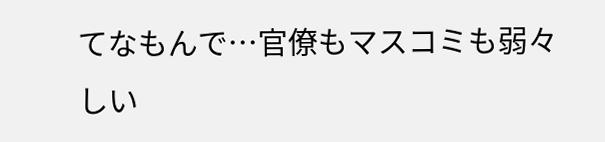てなもんで…官僚もマスコミも弱々しい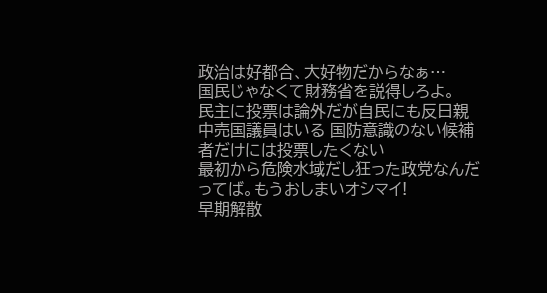政治は好都合、大好物だからなぁ…
国民じゃなくて財務省を説得しろよ。
民主に投票は論外だが自民にも反日親中売国議員はいる 国防意識のない候補者だけには投票したくない
最初から危険水域だし狂った政党なんだってば。もうおしまいオシマイ!
早期解散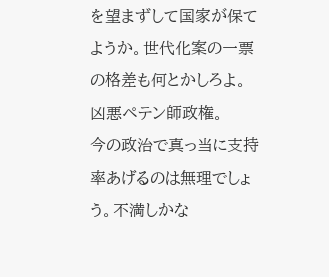を望まずして国家が保てようか。世代化案の一票の格差も何とかしろよ。
凶悪ペテン師政権。
今の政治で真っ当に支持率あげるのは無理でしょう。不満しかな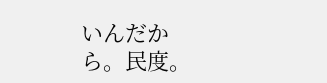いんだから。民度。